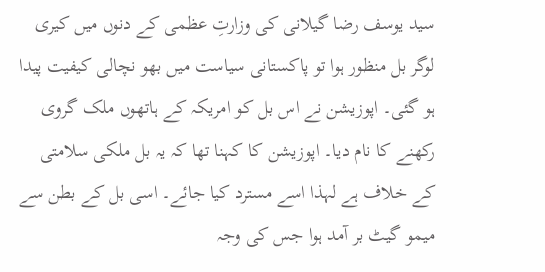سید یوسف رضا گیلانی کی وزارتِ عظمی کے دنوں میں کیری لوگر بل منظور ہوا تو پاکستانی سیاست میں بھو نچالی کیفیت پیدا ہو گئی۔ اپوزیشن نے اس بل کو امریکہ کے ہاتھوں ملک گروی رکھنے کا نام دیا۔ اپوزیشن کا کہنا تھا کہ یہ بل ملکی سلامتی کے خلاف ہے لہذا اسے مسترد کیا جائے۔ اسی بل کے بطن سے میمو گیٹ بر آمد ہوا جس کی وجہ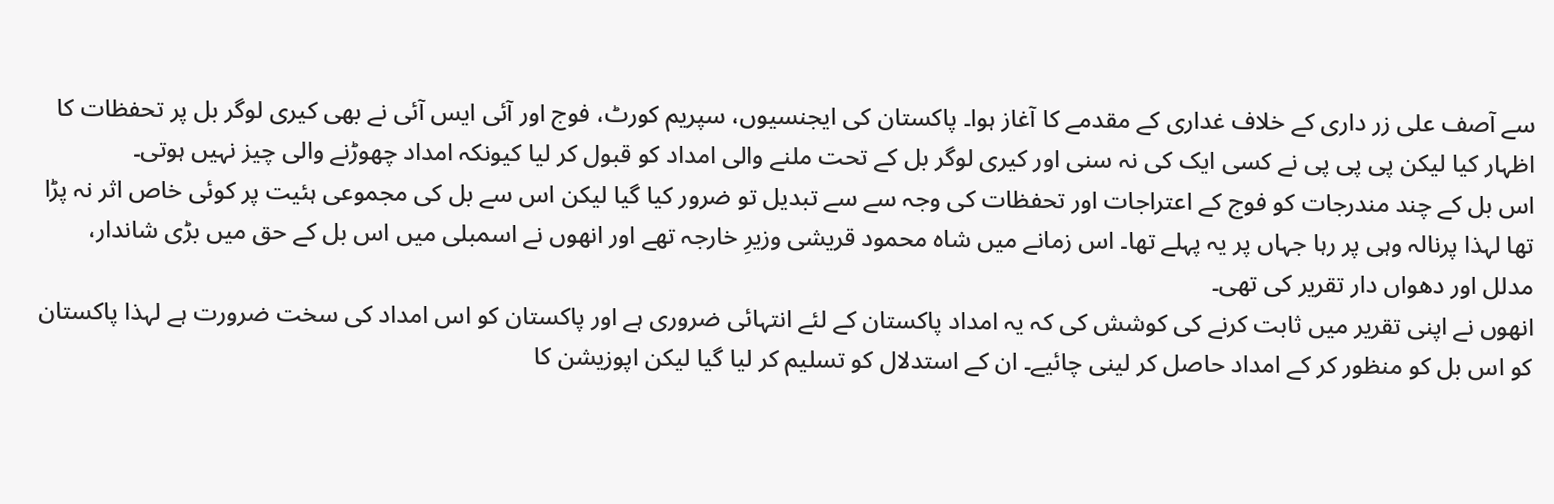سے آصف علی زر داری کے خلاف غداری کے مقدمے کا آغاز ہوا۔ پاکستان کی ایجنسیوں، سپریم کورٹ، فوج اور آئی ایس آئی نے بھی کیری لوگر بل پر تحفظات کا اظہار کیا لیکن پی پی پی نے کسی ایک کی نہ سنی اور کیری لوگر بل کے تحت ملنے والی امداد کو قبول کر لیا کیونکہ امداد چھوڑنے والی چیز نہیں ہوتی۔
اس بل کے چند مندرجات کو فوج کے اعتراجات اور تحفظات کی وجہ سے سے تبدیل تو ضرور کیا گیا لیکن اس سے بل کی مجموعی ہئیت پر کوئی خاص اثر نہ پڑا تھا لہذا پرنالہ وہی پر رہا جہاں پر یہ پہلے تھا۔ اس زمانے میں شاہ محمود قریشی وزیرِ خارجہ تھے اور انھوں نے اسمبلی میں اس بل کے حق میں بڑی شاندار، مدلل اور دھواں دار تقریر کی تھی۔
انھوں نے اپنی تقریر میں ثابت کرنے کی کوشش کی کہ یہ امداد پاکستان کے لئے انتہائی ضروری ہے اور پاکستان کو اس امداد کی سخت ضرورت ہے لہذا پاکستان کو اس بل کو منظور کر کے امداد حاصل کر لینی چائیے۔ ان کے استدلال کو تسلیم کر لیا گیا لیکن اپوزیشن کا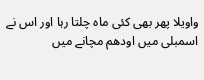واویلا پھر بھی کئی ماہ چلتا رہا اور اس نے اسمبلی میں اودھم مچانے میں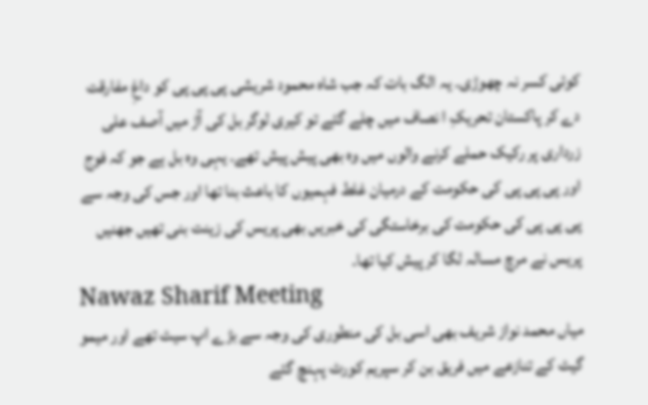کوئی کسر نہ چھوڑی۔ یہ الگ بات کہ جب شاہ محمود شریشی پی پی پی کو داغِ مفارقت دے کر پاکستان تحریکِ ا نصاف میں چلے گئے تو کیری لوگر بل کی آڑ میں آصف علی زرداری پر رکیک حملے کرنے والوں میں وہ بھی پیش پیش تھے۔ یہی وہ بل ہے جو کہ فوج اور پی پی پی کی حکومت کے درمیان غلط فہمیوں کا باعث بنا تھا اور جس کی وجہ سے پی پی پی کی حکومت کی برخاستگی کی خبریں بھی پریس کی زینت بنی تھیں جھنیں پریس نے مرچ مسالہ لگا کر پیش کیا تھا۔
Nawaz Sharif Meeting
میاں محمد نواز شریف بھی اسی بل کی منطوری کی وجہ سے بڑے اپ سیٹ تھے اور میمو گیٹ کے تنازعے میں فریق بن کر سپریم کورٹ پہنچ گئے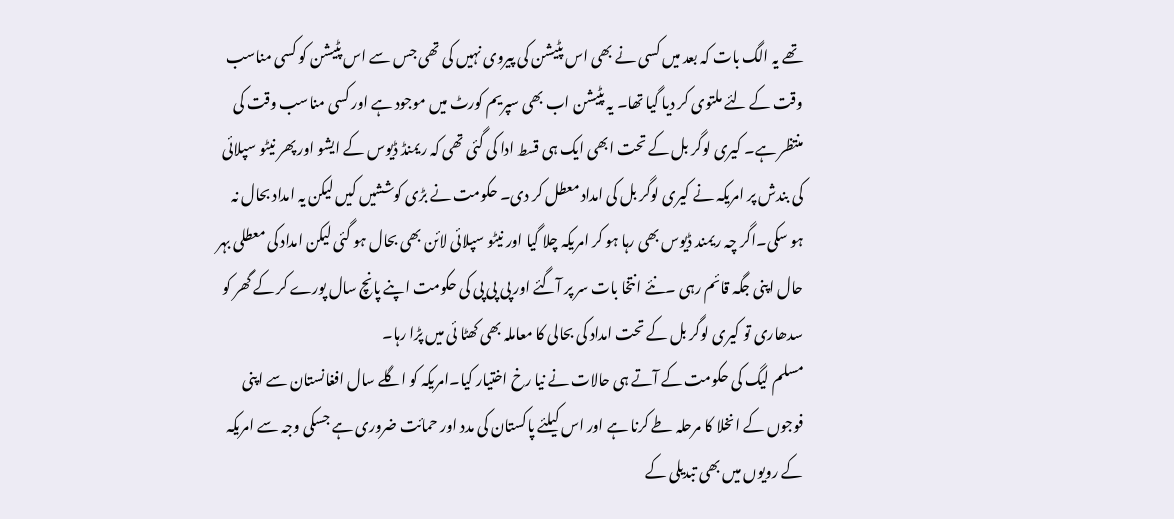تھے یہ الگ بات کہ بعد میں کسی نے بھی اس پٹیشن کی پیروی نہیں کی تھی جس سے اس پٹیشن کو کسی مناسب وقت کے لئے ملتوی کر دیا گیا تھا۔ یہ پٹیشن اب بھی سپریم کورٹ میں موجود ہے اور کسی مناسب وقت کی منتظر ہے۔ کیری لوگر بل کے تحت ابھی ایک ہی قسط ادا کی گئی تھی کہ ریمنڈ ڈیوس کے ایشو اور پھر نیٹو سپلائی کی بندش پر امریکہ نے کیری لوگر بل کی امداد معطل کر دی۔ حکومت نے بڑی کوششیں کیں لیکن یہ امداد بحال نہ ہو سکی۔اگر چہ ریمند ڈیوس بھی رہا ہو کر امریکہ چلا گیا اور نیٹو سپلائی لائن بھی بحال ہو گئی لیکن امداد کی معطلی بہر حال اپنی جگہ قائم رہی ۔نئے انتخا بات سر پر آگئے اور پی پی پی کی حکومت اپنے پانچ سال پورے کر کے گھر کو سدھاری تو کیری لوگر بل کے تحت امداد کی بحالی کا معاملہ بھی کھٹا ئی میں پڑا رہا۔
مسلم لیگ کی حکومت کے آتے ہی حالات نے نیا رخ اختیار کیا۔امریکہ کو اگلے سال افغانستان سے اپنی فوجوں کے انخلا کا مرحلہ طے کرنا ہے اور اس کیلئے پاکستان کی مدد اور حمائت ضروری ہے جسکی وجہ سے امریکہ کے رویوں میں بھی تبدیلی کے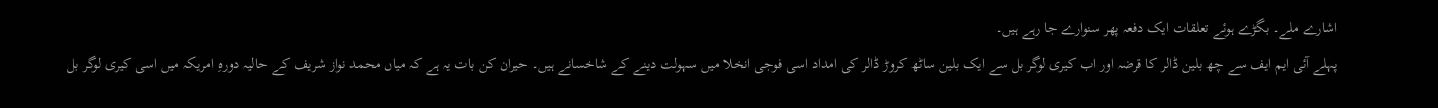اشارے ملے۔ بگڑے ہوئے تعلقات ایک دفعہ پھر سنوارے جا رہے ہیں۔
پہلے آئی ایم ایف سے چھ بلین ڈالر کا قرضہ اور اب کیری لوگر بل سے ایک بلین ساٹھ کروڑ ڈالر کی امداد اسی فوجی انخلا میں سہولت دینے کے شاخسانے ہیں۔ حیران کن بات یہ ہے کہ میاں محمد نواز شریف کے حالیہ دورہِ امریکہ میں اسی کیری لوگر بل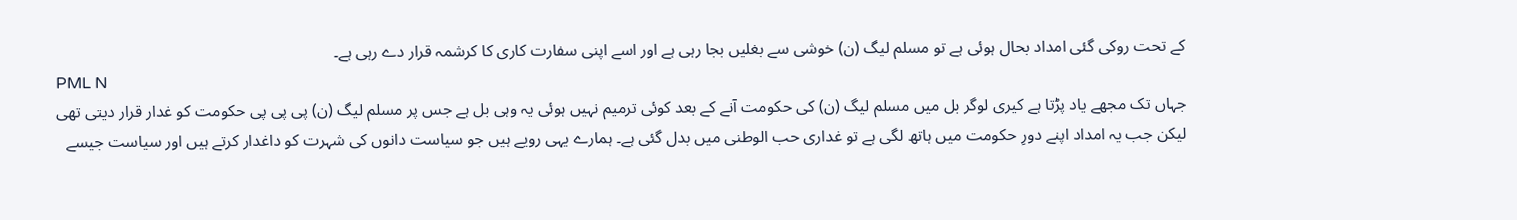کے تحت روکی گئی امداد بحال ہوئی ہے تو مسلم لیگ (ن) خوشی سے بغلیں بجا رہی ہے اور اسے اپنی سفارت کاری کا کرشمہ قرار دے رہی ہے۔
PML N
جہاں تک مجھے یاد پڑتا ہے کیری لوگر بل میں مسلم لیگ (ن) کی حکومت آنے کے بعد کوئی ترمیم نہیں ہوئی یہ وہی بل ہے جس پر مسلم لیگ (ن) پی پی پی حکومت کو غدار قرار دیتی تھی لیکن جب یہ امداد اپنے دورِ حکومت میں ہاتھ لگی ہے تو غداری حب الوطنی میں بدل گئی ہے۔ ہمارے یہی رویے ہیں جو سیاست دانوں کی شہرت کو داغدار کرتے ہیں اور سیاست جیسے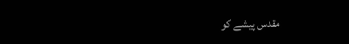مقدس پیشے کو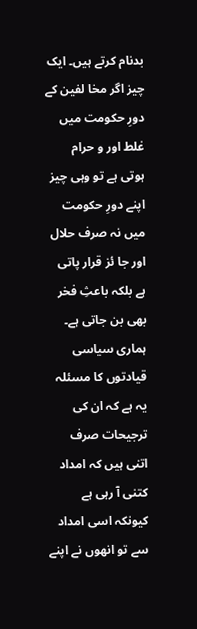بدنام کرتے ہیں۔ ایک چیز اگر مخا لفین کے دورِ حکومت میں غلط اور و حرام ہوتی ہے تو وہی چیز اپنے دورِ حکومت میں نہ صرف حلال اور جا ئز قرار پاتی ہے بلکہ باعثِ فخر بھی بن جاتی ہے۔ ہماری سیاسی قیادتوں کا مسئلہ یہ ہے کہ ان کی ترجیحات صرف اتنی ہیں کہ امداد کتنی آ رہی ہے کیونکہ اسی امداد سے تو انھوں نے اپنے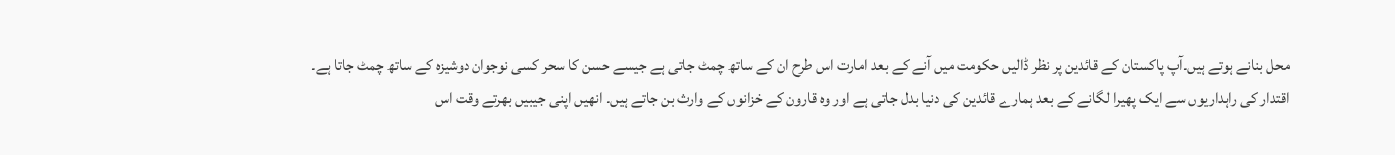محل بنانے ہوتے ہیں۔آپ پاکستان کے قائدین پر نظر ڈالیں حکومت میں آنے کے بعد امارت اس طرح ان کے ساتھ چمٹ جاتی ہے جیسے حسن کا سحر کسی نوجوان دوشیزہ کے ساتھ چمٹ جاتا ہے۔
اقتدار کی راہداریوں سے ایک پھیرا لگانے کے بعد ہمارے قائدین کی دنیا بدل جاتی ہے اور وہ قارون کے خزانوں کے وارث بن جاتے ہیں۔ انھیں اپنی جیبیں بھرتے وقت اس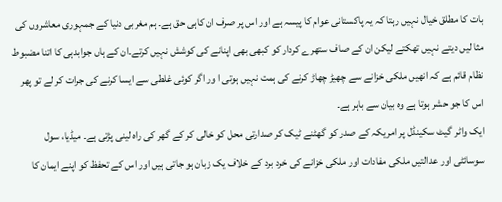بات کا مطلق خیال نہیں رہتا کہ یہ پاکستانی عوام کا پیسہ ہے اور اس پر صرف ان کاہی حق ہے۔ ہم مغربی دنیا کے جمہوری معاشروں کی مثا لیں دیتے نہیں تھکتے لیکن ان کے صاف ستھرے کردار کو کبھی بھی اپنانے کی کوشش نہیں کرتے۔ان کے ہاں جوابدہی کا اتنا مضبوط نظام قائم ہے کہ انھیں ملکی خزانے سے چھیڑ چھاڑ کرنے کی ہمت نہیں ہوتی ا ور اگر کوئی غلطی سے ایسا کرنے کی جرات کر لے تو پھر اس کا جو حشر ہوتا ہے وہ بیان سے باہر ہے۔
ایک واٹر گیٹ سکینڈل پر امریکہ کے صدر کو گھٹنے ٹیک کر صدارتی محل کو خالی کر کے گھر کی راہ لینی پڑتی ہے۔ میڈیا، سول سوسائٹی اور عدالتیں ملکی مفادات اور ملکی خزانے کی خرد برد کے خلاف یک زبان ہو جاتی ہیں اور اس کے تحفظ کو اپنے ایمان کا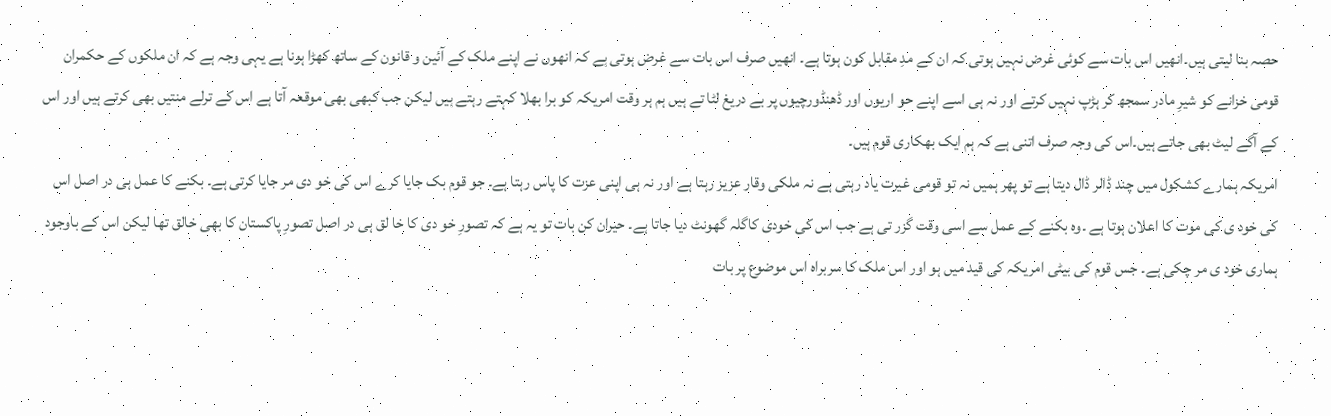حصہ بنا لیتی ہیں۔انھیں اس بات سے کوئی غرض نہیں ہوتی کہ ان کے مدِ مقابل کون ہوتا ہے۔ انھیں صرف اس بات سے غرض ہوتی ہے کہ انھوں نے اپنے ملک کے آئین و قانون کے ساتھ کھڑا ہونا ہے یہی وجہ ہے کہ ان ملکوں کے حکمران قومی خزانے کو شیرِ مادر سمجھ کر ہڑپ نہیں کرتے اور نہ ہی اسے اپنے حو اریوں اور ڈھنڈورچیوں پر بے دریغ لٹا تے ہیں ہم ہر وقت امریکہ کو برا بھلا کہتے رہتے ہیں لیکن جب کبھی بھی موقعہ آتا ہے اس کے ترلے منتیں بھی کرتے ہیں اور اس کے آگے لیٹ بھی جاتے ہیں۔اس کی وجہ صرف اتنی ہے کہ ہم ایک بھکاری قوم ہیں۔
امریکہ ہمارے کشکول میں چند ڈالر ڈال دیتا ہے تو پھر ہمیں نہ تو قومی غیرت یاد رہتی ہے نہ ملکی وقار عزیز رہتا ہے اور نہ ہی اپنی عزت کا پاس رہتا ہے۔ جو قوم بک جایا کرے اس کی خو دی مر جایا کرتی ہے۔ بکنے کا عمل ہی در اصل اس کی خود ی کی موت کا اعلان ہوتا ہے ۔وہ بکنے کے عمل سے اسی وقت گزر تی ہے جب اس کی خودی کاگلہ گھونٹ دیا جاتا ہے۔ حیران کن بات تو یہ ہے کہ تصورِ خو دی کا خا لق ہی در اصل تصورِ پاکستان کا بھی خالق تھا لیکن اس کے باوجود ہماری خود ی مر چکی ہے۔ جس قوم کی بیٹی امریکہ کی قید میں ہو اور اس ملک کا سربراہ اس موضوع پر بات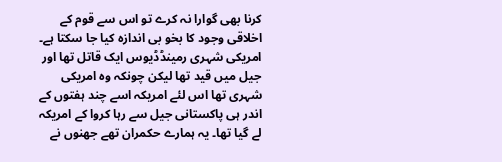کرنا بھی گوارا نہ کرے تو اس سے قوم کے اخلاقی وجود کا بخو بی اندازہ کیا جا سکتا ہے۔ امریکی شہری رمینڈڈیوس ایک قاتل تھا اور جیل میں قید تھا لیکن چونکہ وہ امریکی شہری تھا اس لئے امریکہ اسے چند ہفتوں کے اندر ہی پاکستانی جیل سے رہا کروا کے امریکہ لے گیا تھا۔ یہ ہمارے حکمران تھے جھنوں نے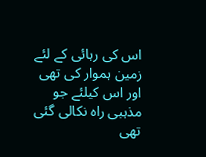اس کی رہائی کے لئے زمین ہموار کی تھی اور اس کیلئے جو مذہبی راہ نکالی گئی تھی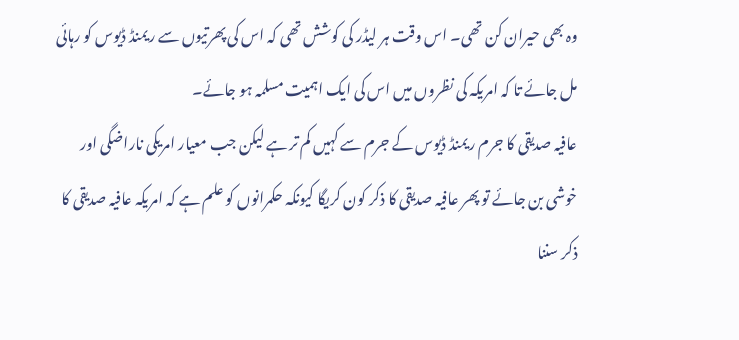وہ بھی حیران کن تھی۔ اس وقت ہر لیڈر کی کوشش تھی کہ اس کی پھرتیوں سے ریمنڈ ڈیوس کو رہائی مل جائے تا کہ امریکہ کی نظروں میں اس کی ایک اہمیت مسلمہ ہو جائے۔
عافیہ صدیقی کا جرم ریمنڈ ڈیوس کے جرم سے کہیں کم تر ہے لیکن جب معیار امریکی ناراضگی اور خوشی بن جائے تو پھر عافیہ صدیقی کا ذکر کون کریگا کیونکہ حکمرانوں کو علم ہے کہ امریکہ عافیہ صدیقی کا ذکر سننا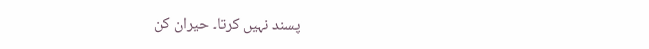پسند نہیں کرتا۔ حیران کن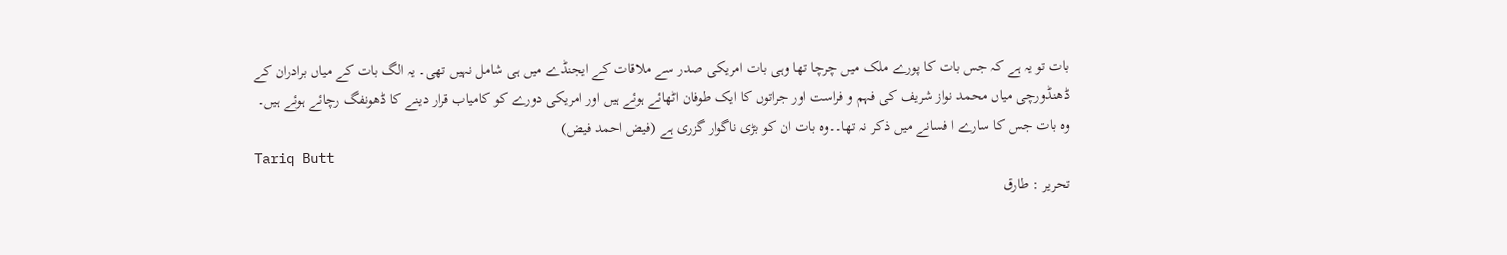بات تو یہ ہے کہ جس بات کا پورے ملک میں چرچا تھا وہی بات امریکی صدر سے ملاقات کے ایجنڈے میں ہی شامل نہیں تھی۔ یہ الگ بات کے میاں برادران کے ڈھنڈورچی میاں محمد نواز شریف کی فہم و فراست اور جراتوں کا ایک طوفان اٹھائے ہوئے ہیں اور امریکی دورے کو کامیاب قرار دینے کا ڈھونفگ رچائے ہوئے ہیں۔
وہ بات جس کا سارے ا فسانے میں ذکر نہ تھا۔۔وہ بات ان کو بڑی ناگوار گزری ہے (فیض احمد فیض)
Tariq Butt
تحریر : طارق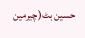حسین بٹ(چیرمین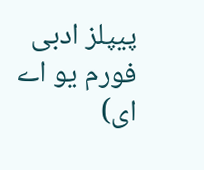پیپلز ادبی فورم یو اے ای)